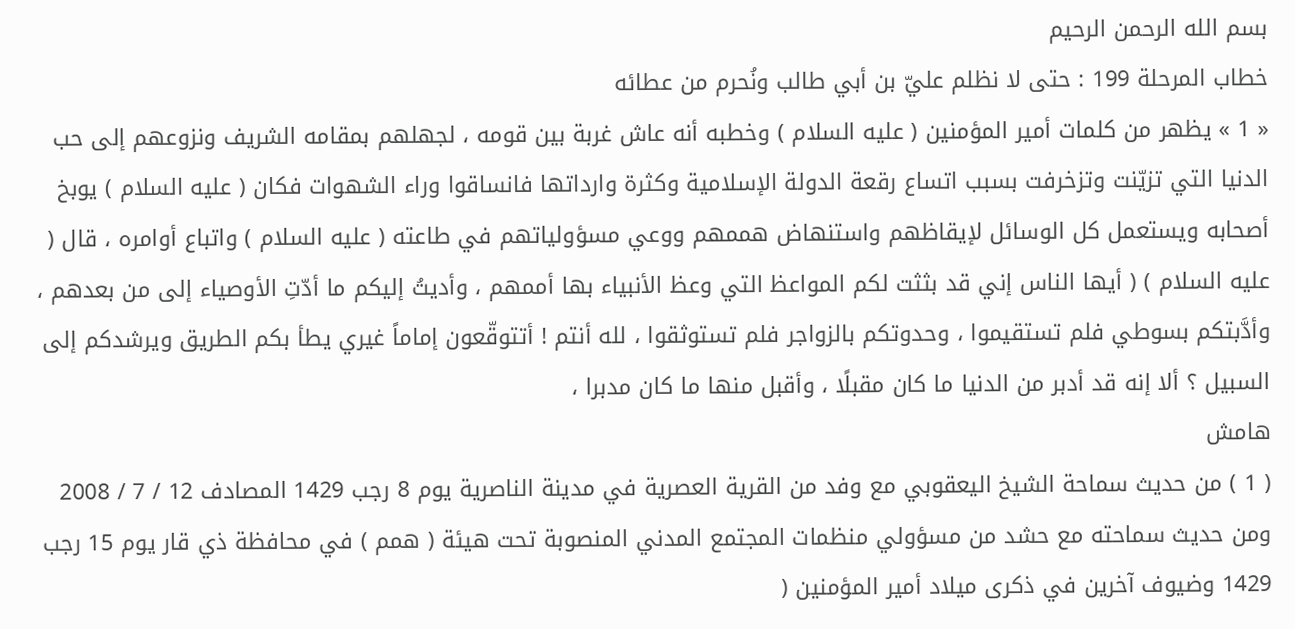بسم الله الرحمن الرحيم
خطاب المرحلة 199 : حتى لا نظلم عليّ بن أبي طالب ونُحرم من عطائه
« 1 » يظهر من كلمات أمير المؤمنين ( عليه السلام ) وخطبه أنه عاش غربة بين قومه ، لجهلهم بمقامه الشريف ونزوعهم إلى حب الدنيا التي تزيّنت وتزخرفت بسبب اتساع رقعة الدولة الإسلامية وكثرة وارداتها فانساقوا وراء الشهوات فكان ( عليه السلام ) يوبخ أصحابه ويستعمل كل الوسائل لإيقاظهم واستنهاض هممهم ووعي مسؤولياتهم في طاعته ( عليه السلام ) واتباع أوامره ، قال ( عليه السلام ) ( أيها الناس إني قد بثثت لكم المواعظ التي وعظ الأنبياء بها أممهم ، وأديتُ إليكم ما أدّتِ الأوصياء إلى من بعدهم ، وأدَّبتكم بسوطي فلم تستقيموا ، وحدوتكم بالزواجر فلم تستوثقوا ، لله أنتم ! أتتوقّعون إماماً غيري يطأ بكم الطريق ويرشدكم إلى السبيل ؟ ألا إنه قد أدبر من الدنيا ما كان مقبلًا ، وأقبل منها ما كان مدبرا ،
هامش
( 1 ) من حديث سماحة الشيخ اليعقوبي مع وفد من القرية العصرية في مدينة الناصرية يوم 8 رجب 1429 المصادف 12 / 7 / 2008 ومن حديث سماحته مع حشد من مسؤولي منظمات المجتمع المدني المنصوبة تحت هيئة ( همم ) في محافظة ذي قار يوم 15 رجب 1429 وضيوف آخرين في ذكرى ميلاد أمير المؤمنين (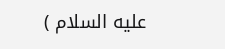عليه السلام )